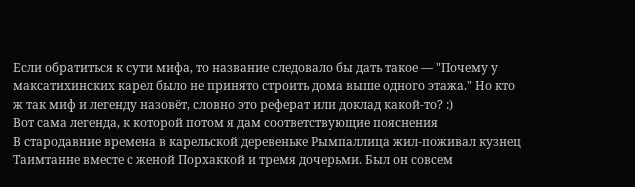Если обратиться к сути мифа, то название следовало бы дать такое — "Почему у максатихинских карел было не принято строить дома выше одного этажа." Но кто ж так миф и легенду назовёт, словно это реферат или доклад какой-то? :)
Вот сама легенда, к которой потом я дам соответствующие пояснения
В стародавние времена в карельской деревеньке Рымпаллица жил-поживал кузнец Таимтанне вместе с женой Порхаккой и тремя дочерьми. Был он совсем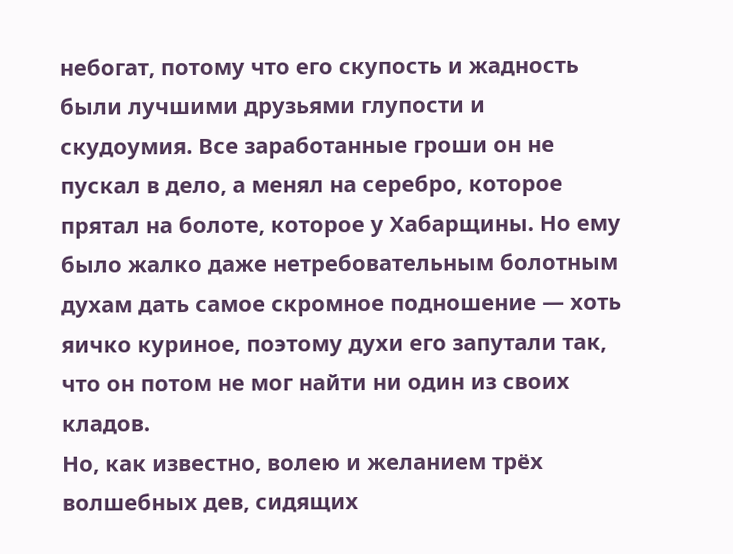небогат, потому что его скупость и жадность были лучшими друзьями глупости и скудоумия. Все заработанные гроши он не пускал в дело, а менял на серебро, которое прятал на болоте, которое у Хабарщины. Но ему было жалко даже нетребовательным болотным духам дать самое скромное подношение — хоть яичко куриное, поэтому духи его запутали так, что он потом не мог найти ни один из своих кладов.
Но, как известно, волею и желанием трёх волшебных дев, сидящих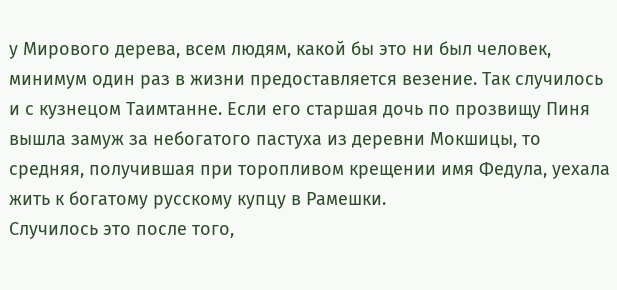у Мирового дерева, всем людям, какой бы это ни был человек, минимум один раз в жизни предоставляется везение. Так случилось и с кузнецом Таимтанне. Если его старшая дочь по прозвищу Пиня вышла замуж за небогатого пастуха из деревни Мокшицы, то средняя, получившая при торопливом крещении имя Федула, уехала жить к богатому русскому купцу в Рамешки.
Случилось это после того,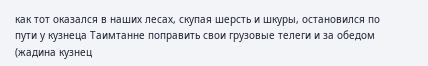как тот оказался в наших лесах, скупая шерсть и шкуры, остановился по пути у кузнеца Таимтанне поправить свои грузовые телеги и за обедом (жадина кузнец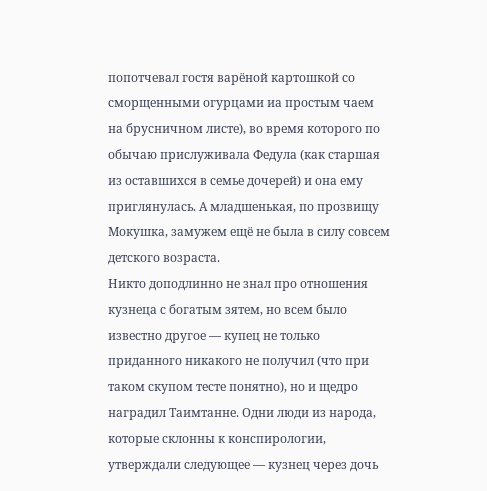попотчевал гостя варёной картошкой со сморщенными огурцами иа простым чаем на брусничном листе), во время которого по обычаю прислуживала Федула (как старшая из оставшихся в семье дочерей) и она ему приглянулась. А младшенькая, по прозвищу Мокушка, замужем ещё не была в силу совсем детского возраста.
Никто доподлинно не знал про отношения кузнеца с богатым зятем, но всем было известно другое — купец не только приданного никакого не получил (что при таком скупом тесте понятно), но и щедро наградил Таимтанне. Одни люди из народа, которые склонны к конспирологии, утверждали следующее — кузнец через дочь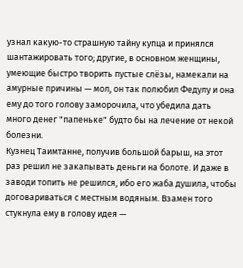узнал какую-то страшную тайну купца и принялся шантажировать того; другие, в основном женщины, умеющие быстро творить пустые слёзы, намекали на амурные причины — мол, он так полюбил Федулу и она ему до того голову заморочила, что убедила дать много денег "папеньке" будто бы на лечение от некой болезни.
Кузнец Таимтанне, получив большой барыш, на этот раз решил не закапывать деньги на болоте. И даже в заводи топить не решился, ибо его жаба душила, чтобы договариваться с местным водяным. Взамен того стукнула ему в голову идея —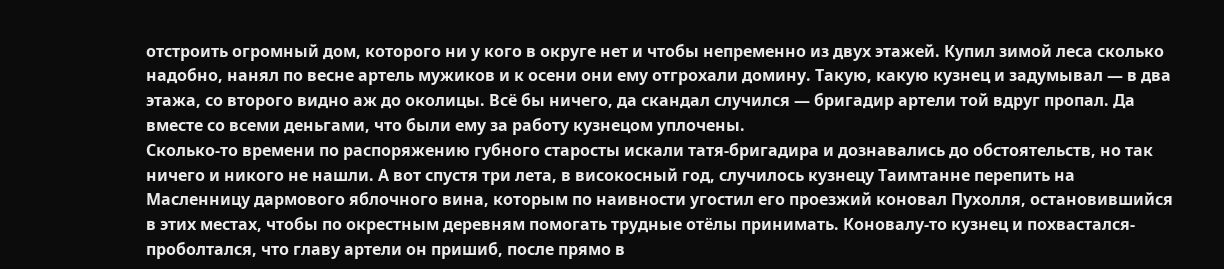отстроить огромный дом, которого ни у кого в округе нет и чтобы непременно из двух этажей. Купил зимой леса сколько надобно, нанял по весне артель мужиков и к осени они ему отгрохали домину. Такую, какую кузнец и задумывал — в два этажа, со второго видно аж до околицы. Всё бы ничего, да скандал случился — бригадир артели той вдруг пропал. Да вместе со всеми деньгами, что были ему за работу кузнецом уплочены.
Сколько-то времени по распоряжению губного старосты искали татя-бригадира и дознавались до обстоятельств, но так ничего и никого не нашли. А вот спустя три лета, в високосный год, случилось кузнецу Таимтанне перепить на Масленницу дармового яблочного вина, которым по наивности угостил его проезжий коновал Пухолля, остановившийся в этих местах, чтобы по окрестным деревням помогать трудные отёлы принимать. Коновалу-то кузнец и похвастался-проболтался, что главу артели он пришиб, после прямо в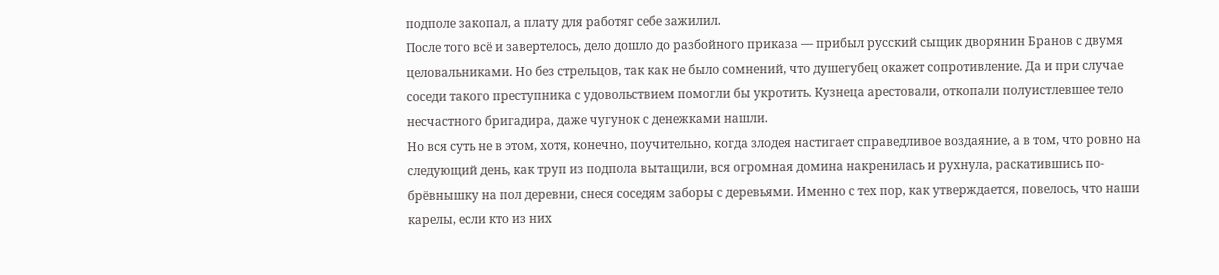подполе закопал, а плату для работяг себе зажилил.
После того всё и завертелось, дело дошло до разбойного приказа — прибыл русский сыщик дворянин Бранов с двумя целовальниками. Но без стрельцов, так как не было сомнений, что душегубец окажет сопротивление. Да и при случае соседи такого преступника с удовольствием помогли бы укротить. Кузнеца арестовали, откопали полуистлевшее тело несчастного бригадира, даже чугунок с денежками нашли.
Но вся суть не в этом, хотя, конечно, поучительно, когда злодея настигает справедливое воздаяние, а в том, что ровно на следующий день, как труп из подпола вытащили, вся огромная домина накренилась и рухнула, раскатившись по-брёвнышку на пол деревни, снеся соседям заборы с деревьями. Именно с тех пор, как утверждается, повелось, что наши карелы, если кто из них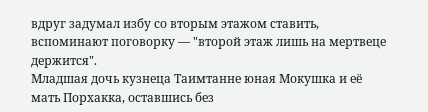вдруг задумал избу со вторым этажом ставить, вспоминают поговорку — "второй этаж лишь на мертвеце держится".
Младшая дочь кузнеца Таимтанне юная Мокушка и её мать Порхакка, оставшись без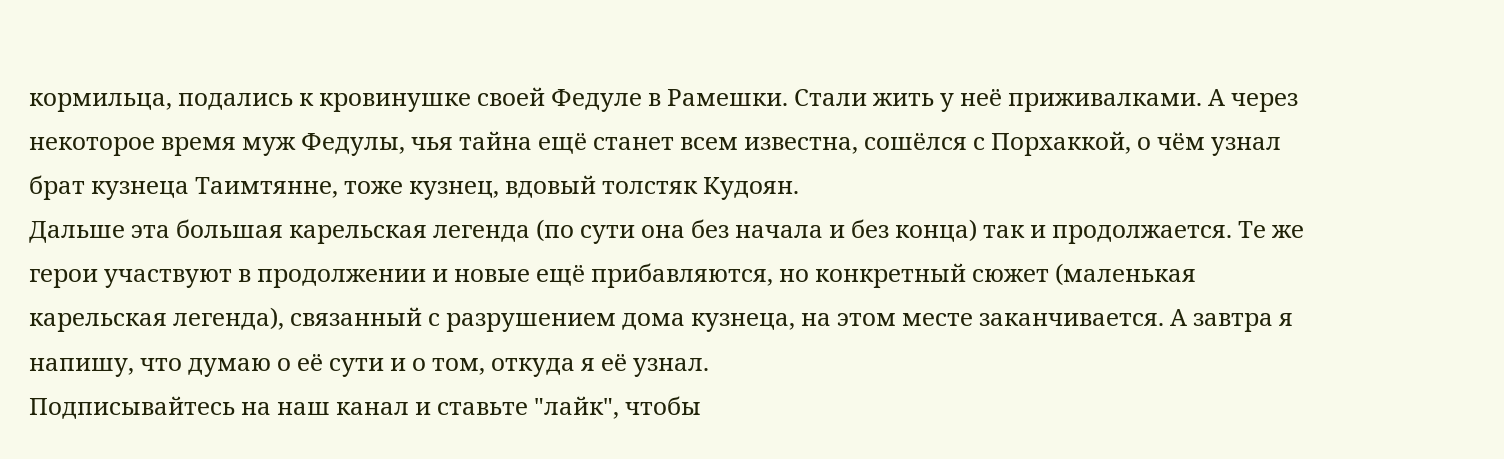кормильца, подались к кровинушке своей Федуле в Рамешки. Стали жить у неё приживалками. А через некоторое время муж Федулы, чья тайна ещё станет всем известна, сошёлся с Порхаккой, о чём узнал брат кузнеца Таимтянне, тоже кузнец, вдовый толстяк Кудоян.
Дальше эта большая карельская легенда (по сути она без начала и без конца) так и продолжается. Те же герои участвуют в продолжении и новые ещё прибавляются, но конкретный сюжет (маленькая карельская легенда), связанный с разрушением дома кузнеца, на этом месте заканчивается. А завтра я напишу, что думаю о её сути и о том, откуда я её узнал.
Подписывайтесь на наш канал и ставьте "лайк", чтобы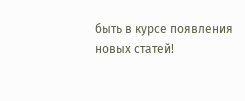быть в курсе появления новых статей!